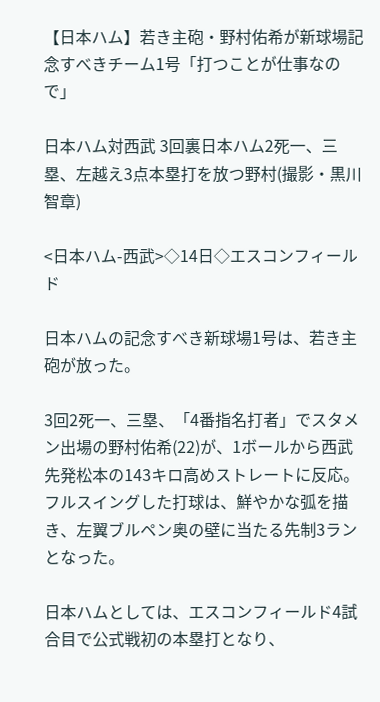【日本ハム】若き主砲・野村佑希が新球場記念すべきチーム1号「打つことが仕事なので」

日本ハム対西武 3回裏日本ハム2死一、三塁、左越え3点本塁打を放つ野村(撮影・黒川智章)

<日本ハム-西武>◇14日◇エスコンフィールド

日本ハムの記念すべき新球場1号は、若き主砲が放った。

3回2死一、三塁、「4番指名打者」でスタメン出場の野村佑希(22)が、1ボールから西武先発松本の143キロ高めストレートに反応。フルスイングした打球は、鮮やかな弧を描き、左翼ブルペン奥の壁に当たる先制3ランとなった。

日本ハムとしては、エスコンフィールド4試合目で公式戦初の本塁打となり、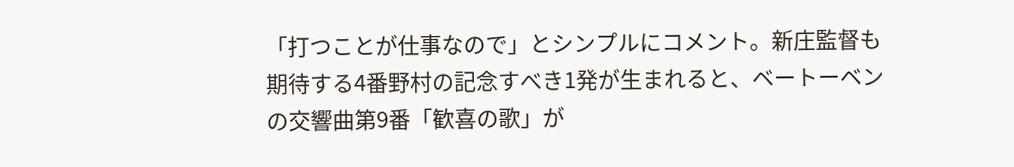「打つことが仕事なので」とシンプルにコメント。新庄監督も期待する4番野村の記念すべき1発が生まれると、ベートーベンの交響曲第9番「歓喜の歌」が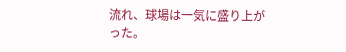流れ、球場は一気に盛り上がった。